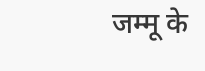जम्मू के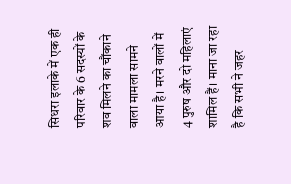सिधरा इलाके में एक ही परिवार के 6 सदस्यों के शव मिलने का चौंकाने वाला मामला सामने आया है। मरने वालों में 4 पुरुष और दो महिलाएं शामिल हैं। माना जा रहा है कि सभी ने जहर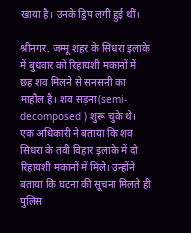खाया है। उनके ड्रिप लगी हुई थीं।

श्रीनगर. जम्मू शहर के सिधरा इलाके में बुधवार को रिहायशी मकानों में छह शव मिलने से सनसनी का माहौल है। शव सड़ना(semi-decomposed ) शुरू चुके थे। एक अधिकारी ने बताया कि शव सिधरा के तवी विहार इलाके में दो रिहायशी मकानों में मिले। उन्होंने बताया कि घटना की सूचना मिलते ही पुलिस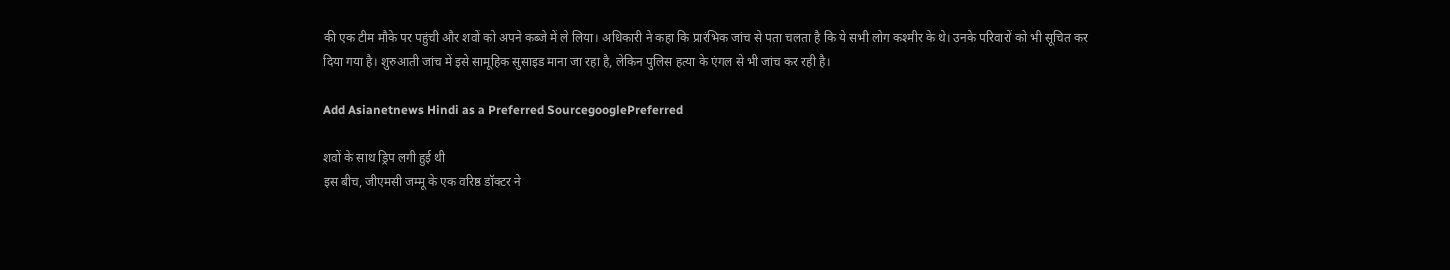की एक टीम मौके पर पहुंची और शवों को अपने कब्जे में ले लिया। अधिकारी ने कहा कि प्रारंभिक जांच से पता चलता है कि ये सभी लोग कश्मीर के थे। उनके परिवारों को भी सूचित कर दिया गया है। शुरुआती जांच में इसे सामूहिक सुसाइड माना जा रहा है, लेकिन पुलिस हत्या के एंगल से भी जांच कर रही है।

Add Asianetnews Hindi as a Preferred SourcegooglePreferred

शवों के साथ ड्रिप लगी हुई थी
इस बीच, जीएमसी जम्मू के एक वरिष्ठ डॉक्टर ने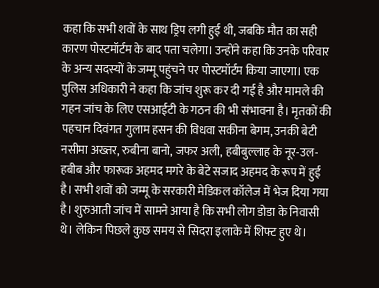कहा कि सभी शवों के साथ ड्रिप लगी हुई थी, जबकि मौत का सही कारण पोस्टमॉर्टम के बाद पता चलेगा। उन्होंने कहा कि उनके परिवार के अन्य सदस्यों के जम्मू पहुंचने पर पोस्टमॉर्टम किया जाएगा। एक पुलिस अधिकारी ने कहा कि जांच शुरू कर दी गई है और मामले की गहन जांच के लिए एसआईटी के गठन की भी संभावना है। मृतकों की पहचान दिवंगत गुलाम हसन की विधवा सकीना बेगम, उनकी बेटी नसीमा अख्तर, रुबीना बानो, जफर अली, हबीबुल्लाह के नूर-उल-हबीब और फारूक अहमद मगरे के बेटे सजाद अहमद के रूप में हुई है। सभी शवों को जम्मू के सरकारी मेडिकल कॉलेज में भेज दिया गया है। शुरुआती जांच में सामने आया है कि सभी लोग डोडा के निवासी थे। लेकिन पिछले कुछ समय से सिदरा इलाके में शिफ्ट हुए थे।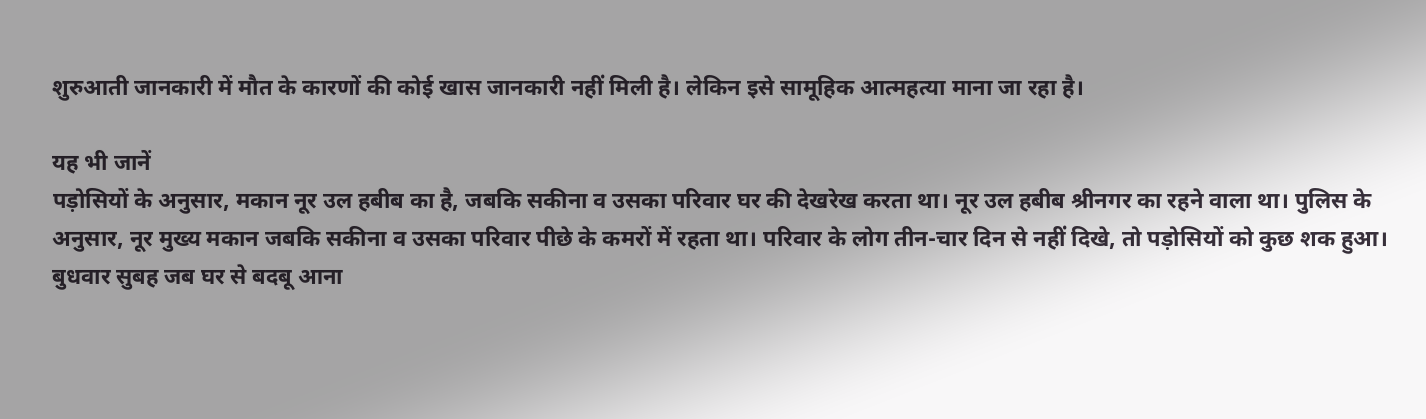शुरुआती जानकारी में मौत के कारणों की कोई खास जानकारी नहीं मिली है। लेकिन इसे सामूहिक आत्महत्या माना जा रहा है।

यह भी जानें
पड़ोसियों के अनुसार, मकान नूर उल हबीब का है, जबकि सकीना व उसका परिवार घर की देखरेख करता था। नूर उल हबीब श्रीनगर का रहने वाला था। पुलिस के अनुसार, नूर मुख्य मकान जबकि सकीना व उसका परिवार पीछे के कमरों में रहता था। परिवार के लोग तीन-चार दिन से नहीं दिखे, तो पड़ोसियों को कुछ शक हुआ। बुधवार सुबह जब घर से बदबू आना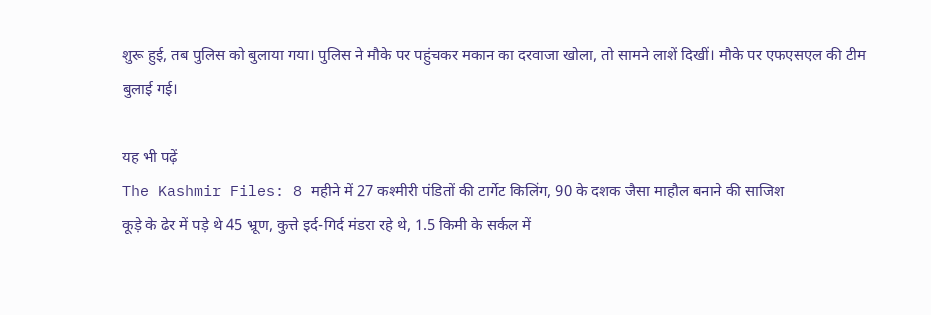शुरू हुई, तब पुलिस को बुलाया गया। पुलिस ने मौके पर पहुंचकर मकान का दरवाजा खोला, तो सामने लाशें दिखीं। मौके पर एफएसएल की टीम बुलाई गई।

यह भी पढ़ें
The Kashmir Files: 8 महीने में 27 कश्मीरी पंडितों की टार्गेट किलिंग, 90 के दशक जैसा माहौल बनाने की साजिश
कूड़े के ढेर में पड़े थे 45 भ्रूण, कुत्ते इर्द-गिर्द मंडरा रहे थे, 1.5 किमी के सर्कल में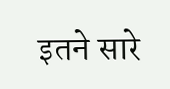इतने सारे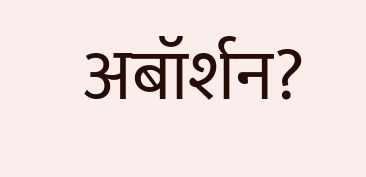अबॉर्शन?